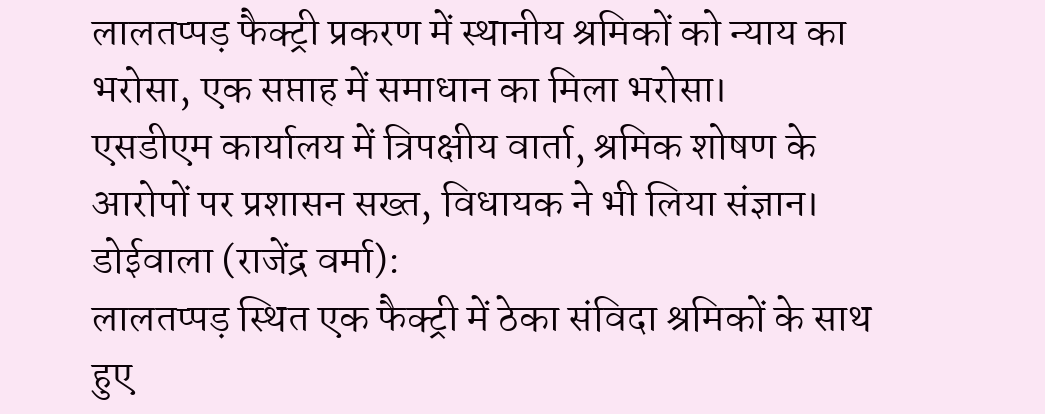लालतप्पड़ फैक्ट्री प्रकरण में स्थानीय श्रमिकों को न्याय का भरोसा, एक सप्ताह में समाधान का मिला भरोसा।
एसडीएम कार्यालय में त्रिपक्षीय वार्ता, श्रमिक शोषण के आरोपों पर प्रशासन सख्त, विधायक ने भी लिया संज्ञान।
डोईवाला (राजेंद्र वर्मा):
लालतप्पड़ स्थित एक फैक्ट्री में ठेका संविदा श्रमिकों के साथ हुए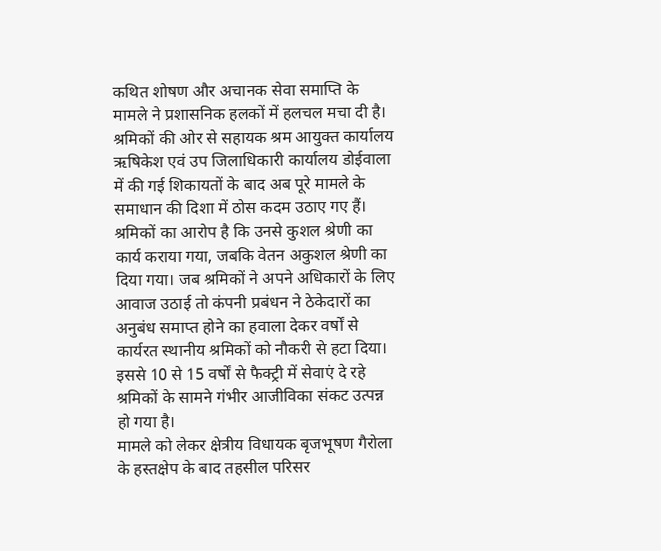कथित शोषण और अचानक सेवा समाप्ति के मामले ने प्रशासनिक हलकों में हलचल मचा दी है। श्रमिकों की ओर से सहायक श्रम आयुक्त कार्यालय ऋषिकेश एवं उप जिलाधिकारी कार्यालय डोईवाला में की गई शिकायतों के बाद अब पूरे मामले के समाधान की दिशा में ठोस कदम उठाए गए हैं।
श्रमिकों का आरोप है कि उनसे कुशल श्रेणी का कार्य कराया गया, जबकि वेतन अकुशल श्रेणी का दिया गया। जब श्रमिकों ने अपने अधिकारों के लिए आवाज उठाई तो कंपनी प्रबंधन ने ठेकेदारों का अनुबंध समाप्त होने का हवाला देकर वर्षों से कार्यरत स्थानीय श्रमिकों को नौकरी से हटा दिया। इससे 10 से 15 वर्षों से फैक्ट्री में सेवाएं दे रहे श्रमिकों के सामने गंभीर आजीविका संकट उत्पन्न हो गया है।
मामले को लेकर क्षेत्रीय विधायक बृजभूषण गैरोला के हस्तक्षेप के बाद तहसील परिसर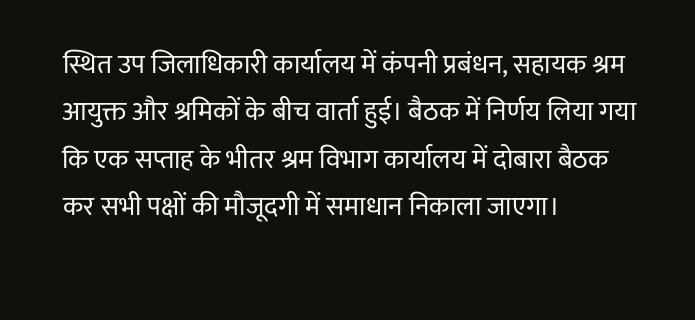स्थित उप जिलाधिकारी कार्यालय में कंपनी प्रबंधन, सहायक श्रम आयुक्त और श्रमिकों के बीच वार्ता हुई। बैठक में निर्णय लिया गया कि एक सप्ताह के भीतर श्रम विभाग कार्यालय में दोबारा बैठक कर सभी पक्षों की मौजूदगी में समाधान निकाला जाएगा।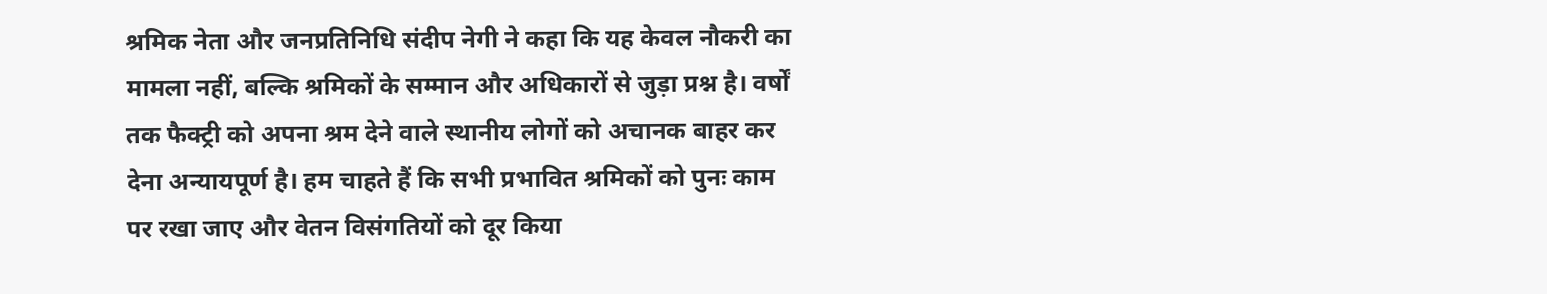श्रमिक नेता और जनप्रतिनिधि संदीप नेगी ने कहा कि यह केवल नौकरी का मामला नहीं, बल्कि श्रमिकों के सम्मान और अधिकारों से जुड़ा प्रश्न है। वर्षों तक फैक्ट्री को अपना श्रम देने वाले स्थानीय लोगों को अचानक बाहर कर देना अन्यायपूर्ण है। हम चाहते हैं कि सभी प्रभावित श्रमिकों को पुनः काम पर रखा जाए और वेतन विसंगतियों को दूर किया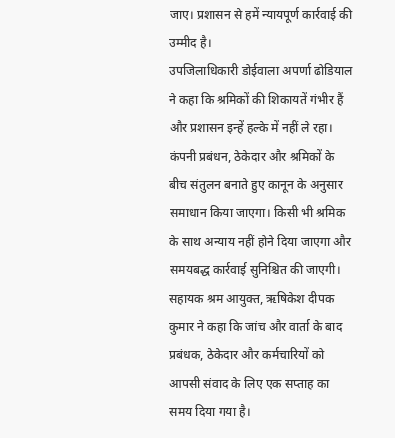जाए। प्रशासन से हमें न्यायपूर्ण कार्रवाई की उम्मीद है।
उपजिलाधिकारी डोईवाला अपर्णा ढोडियाल ने कहा कि श्रमिकों की शिकायतें गंभीर हैं और प्रशासन इन्हें हल्के में नहीं ले रहा। कंपनी प्रबंधन, ठेकेदार और श्रमिकों के बीच संतुलन बनाते हुए कानून के अनुसार समाधान किया जाएगा। किसी भी श्रमिक के साथ अन्याय नहीं होने दिया जाएगा और समयबद्ध कार्रवाई सुनिश्चित की जाएगी।
सहायक श्रम आयुक्त, ऋषिकेश दीपक कुमार ने कहा कि जांच और वार्ता के बाद प्रबंधक, ठेकेदार और कर्मचारियों को आपसी संवाद के लिए एक सप्ताह का समय दिया गया है।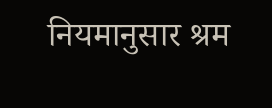नियमानुसार श्रम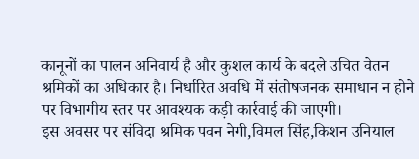कानूनों का पालन अनिवार्य है और कुशल कार्य के बदले उचित वेतन श्रमिकों का अधिकार है। निर्धारित अवधि में संतोषजनक समाधान न होने पर विभागीय स्तर पर आवश्यक कड़ी कार्रवाई की जाएगी।
इस अवसर पर संविदा श्रमिक पवन नेगी,विमल सिंह,किशन उनियाल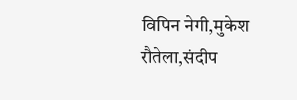विपिन नेगी,मुकेश रौतेला,संदीप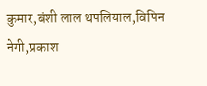कुमार,बंशी लाल थपलियाल,विपिन नेगी,प्रकाश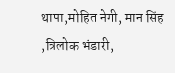थापा,मोहित नेगी, मान सिंह ,त्रिलोक भंडारी,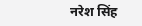नरेश सिंह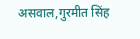असवाल,गुरमीत सिंह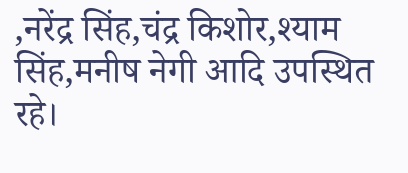,नरेंद्र सिंह,चंद्र किशोर,श्याम सिंह,मनीष नेगी आदि उपस्थित रहे।